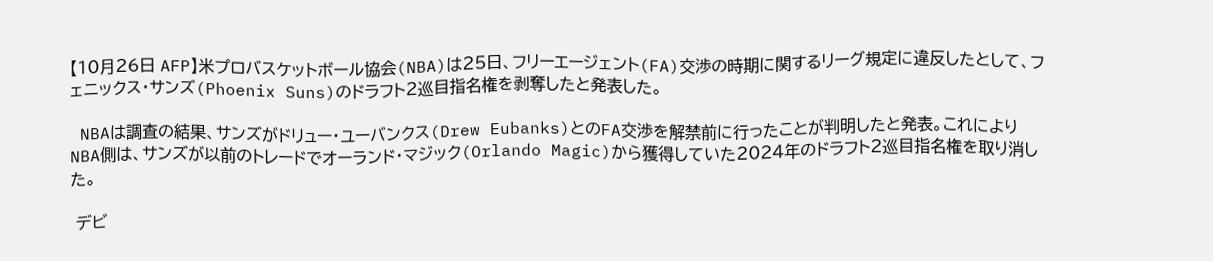【10月26日 AFP】米プロバスケットボール協会(NBA)は25日、フリーエージェント(FA)交渉の時期に関するリーグ規定に違反したとして、フェニックス・サンズ(Phoenix Suns)のドラフト2巡目指名権を剥奪したと発表した。

 NBAは調査の結果、サンズがドリュー・ユーバンクス(Drew Eubanks)とのFA交渉を解禁前に行ったことが判明したと発表。これによりNBA側は、サンズが以前のトレードでオーランド・マジック(Orlando Magic)から獲得していた2024年のドラフト2巡目指名権を取り消した。

 デビ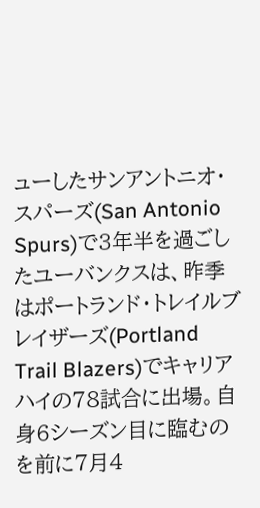ューしたサンアントニオ・スパーズ(San Antonio Spurs)で3年半を過ごしたユーバンクスは、昨季はポートランド・トレイルブレイザーズ(Portland Trail Blazers)でキャリアハイの78試合に出場。自身6シーズン目に臨むのを前に7月4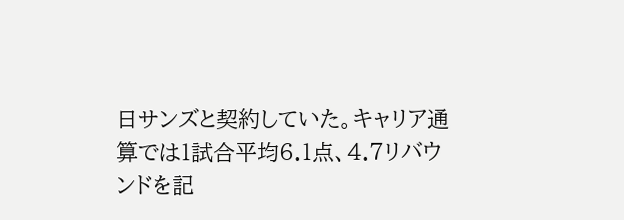日サンズと契約していた。キャリア通算では1試合平均6.1点、4.7リバウンドを記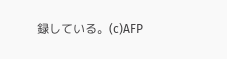録している。(c)AFP